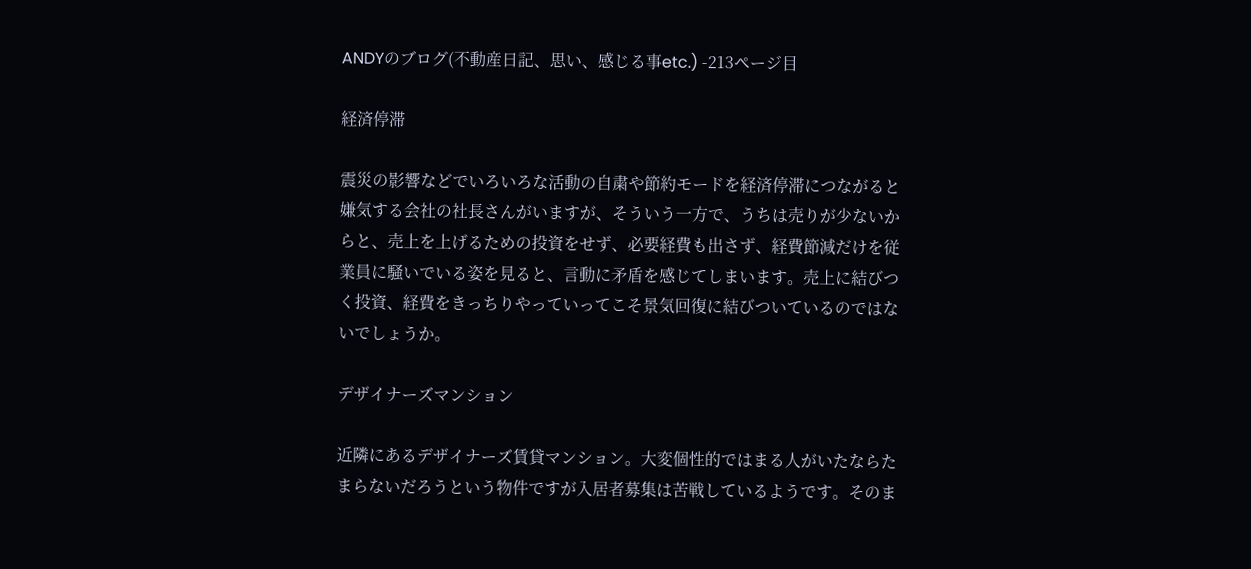ANDYのブログ(不動産日記、思い、感じる事etc.) -213ページ目

経済停滞

震災の影響などでいろいろな活動の自粛や節約モードを経済停滞につながると嫌気する会社の社長さんがいますが、そういう一方で、うちは売りが少ないからと、売上を上げるための投資をせず、必要経費も出さず、経費節減だけを従業員に騒いでいる姿を見ると、言動に矛盾を感じてしまいます。売上に結びつく投資、経費をきっちりやっていってこそ景気回復に結びついているのではないでしょうか。

デザイナーズマンション

近隣にあるデザイナーズ賃貸マンション。大変個性的ではまる人がいたならたまらないだろうという物件ですが入居者募集は苦戦しているようです。そのま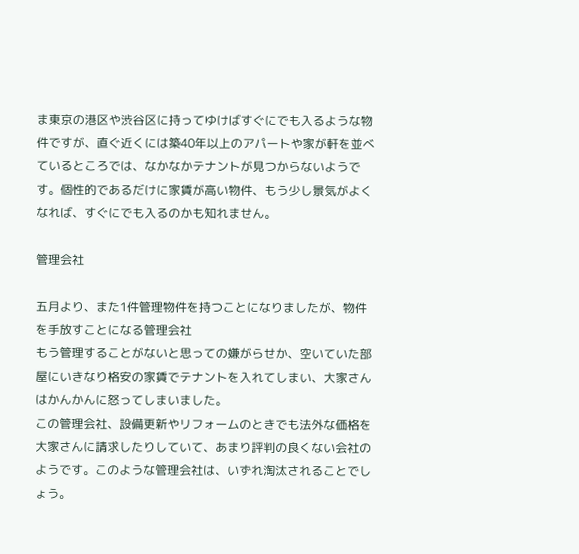ま東京の港区や渋谷区に持ってゆけばすぐにでも入るような物件ですが、直ぐ近くには築40年以上のアパートや家が軒を並べているところでは、なかなかテナントが見つからないようです。個性的であるだけに家賃が高い物件、もう少し景気がよくなれば、すぐにでも入るのかも知れません。

管理会社

五月より、また1件管理物件を持つことになりましたが、物件を手放すことになる管理会社
もう管理することがないと思っての嫌がらせか、空いていた部屋にいきなり格安の家賃でテナントを入れてしまい、大家さんはかんかんに怒ってしまいました。
この管理会社、設備更新やリフォームのときでも法外な価格を大家さんに請求したりしていて、あまり評判の良くない会社のようです。このような管理会社は、いずれ淘汰されることでしょう。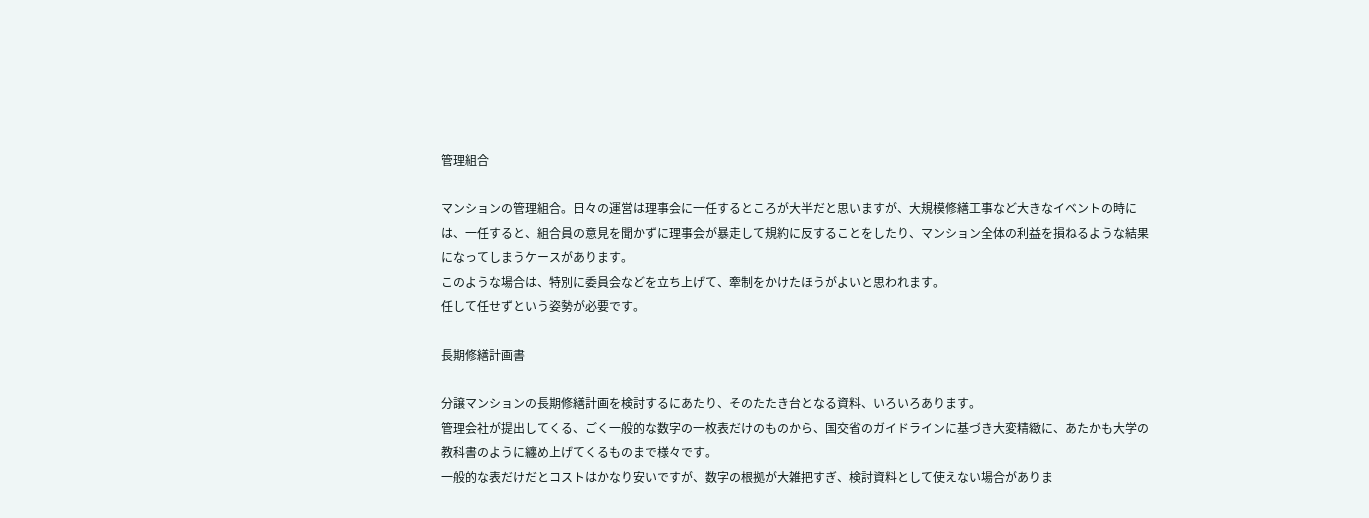管理組合

マンションの管理組合。日々の運営は理事会に一任するところが大半だと思いますが、大規模修繕工事など大きなイベントの時には、一任すると、組合員の意見を聞かずに理事会が暴走して規約に反することをしたり、マンション全体の利益を損ねるような結果になってしまうケースがあります。
このような場合は、特別に委員会などを立ち上げて、牽制をかけたほうがよいと思われます。
任して任せずという姿勢が必要です。

長期修繕計画書

分譲マンションの長期修繕計画を検討するにあたり、そのたたき台となる資料、いろいろあります。
管理会社が提出してくる、ごく一般的な数字の一枚表だけのものから、国交省のガイドラインに基づき大変精緻に、あたかも大学の教科書のように纏め上げてくるものまで様々です。
一般的な表だけだとコストはかなり安いですが、数字の根拠が大雑把すぎ、検討資料として使えない場合がありま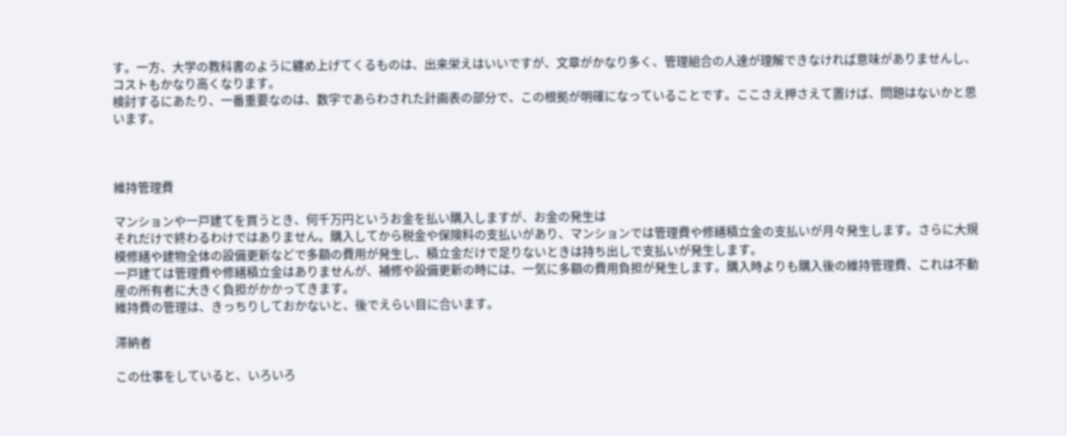す。一方、大学の教科書のように纏め上げてくるものは、出来栄えはいいですが、文章がかなり多く、管理組合の人達が理解できなければ意味がありませんし、コストもかなり高くなります。
検討するにあたり、一番重要なのは、数字であらわされた計画表の部分で、この根拠が明確になっていることです。ここさえ押さえて置けば、問題はないかと思います。



維持管理費

マンションや一戸建てを買うとき、何千万円というお金を払い購入しますが、お金の発生は
それだけで終わるわけではありません。購入してから税金や保険料の支払いがあり、マンションでは管理費や修繕積立金の支払いが月々発生します。さらに大規模修繕や建物全体の設備更新などで多額の費用が発生し、積立金だけで足りないときは持ち出しで支払いが発生します。
一戸建ては管理費や修繕積立金はありませんが、補修や設備更新の時には、一気に多額の費用負担が発生します。購入時よりも購入後の維持管理費、これは不動産の所有者に大きく負担がかかってきます。
維持費の管理は、きっちりしておかないと、後でえらい目に合います。

滞納者

この仕事をしていると、いろいろ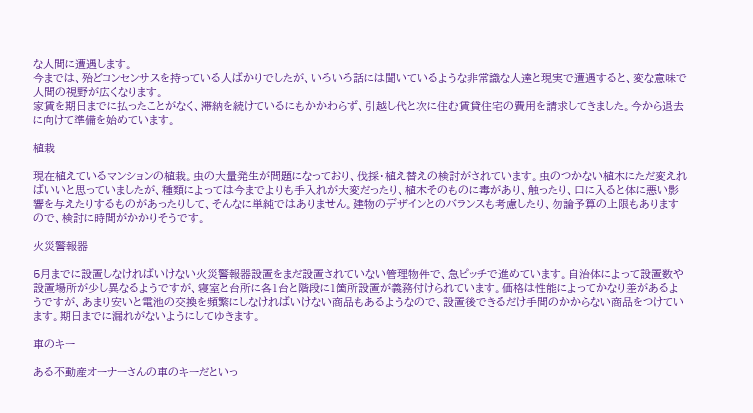な人間に遭遇します。
今までは、殆どコンセンサスを持っている人ばかりでしたが、いろいろ話には聞いているような非常識な人達と現実で遭遇すると、変な意味で人間の視野が広くなります。
家賃を期日までに払ったことがなく、滞納を続けているにもかかわらず、引越し代と次に住む賃貸住宅の費用を請求してきました。今から退去に向けて準備を始めています。

植栽

現在植えているマンションの植栽。虫の大量発生が問題になっており、伐採・植え替えの検討がされています。虫のつかない植木にただ変えればいいと思っていましたが、種類によっては今までよりも手入れが大変だったり、植木そのものに毒があり、触ったり、口に入ると体に悪い影響を与えたりするものがあったりして、そんなに単純ではありません。建物のデザインとのバランスも考慮したり、勿論予算の上限もありますので、検討に時間がかかりそうです。

火災警報器

5月までに設置しなければいけない火災警報器設置をまだ設置されていない管理物件で、急ピッチで進めています。自治体によって設置数や設置場所が少し異なるようですが、寝室と台所に各1台と階段に1箇所設置が義務付けられています。価格は性能によってかなり差があるようですが、あまり安いと電池の交換を頻繁にしなければいけない商品もあるようなので、設置後できるだけ手間のかからない商品をつけています。期日までに漏れがないようにしてゆきます。

車のキー

ある不動産オーナーさんの車のキーだといっ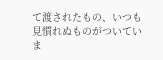て渡されたもの、いつも見慣れぬものがついていま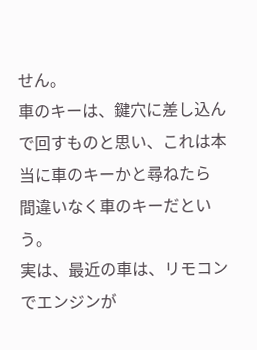せん。
車のキーは、鍵穴に差し込んで回すものと思い、これは本当に車のキーかと尋ねたら
間違いなく車のキーだという。
実は、最近の車は、リモコンでエンジンが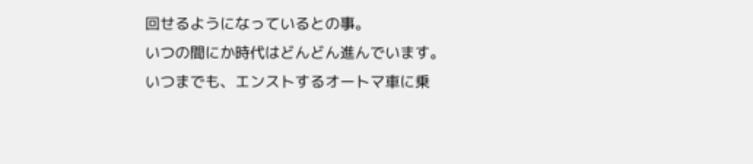回せるようになっているとの事。
いつの間にか時代はどんどん進んでいます。
いつまでも、エンストするオートマ車に乗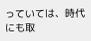っていては、時代にも取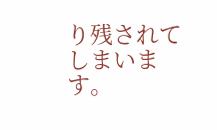り残されてしまいます。